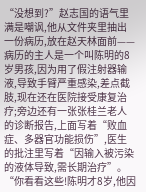“没想到?”赵志国的语气里满是嘲讽,他从文件夹里抽出一份病历,放在赵天林面前——病历的主人是一个叫陈明的8岁男孩,因为用了假注射器输液,导致手臂严重感染,差点截肢,现在还在医院接受康复治疗;旁边还有一张张桂兰老人的诊断报告,上面写着“败血症、多器官功能损伤”,医生的批注里写着“因输入被污染的液体导致,需长期治疗”。“你看看这些!陈明才8岁,他因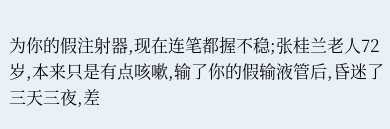为你的假注射器,现在连笔都握不稳;张桂兰老人72岁,本来只是有点咳嗽,输了你的假输液管后,昏迷了三天三夜,差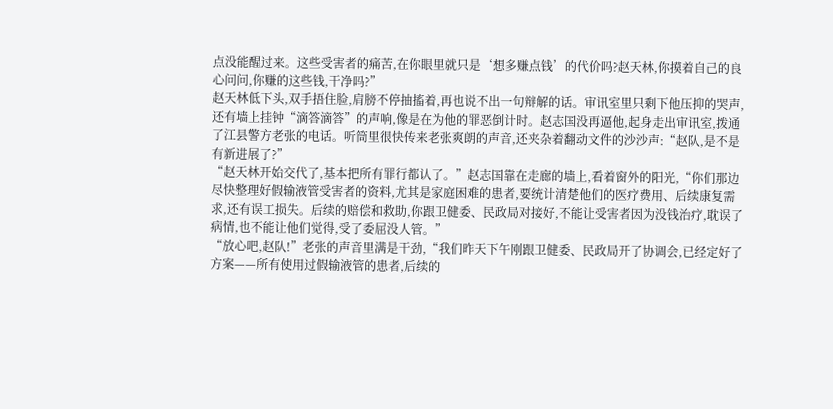点没能醒过来。这些受害者的痛苦,在你眼里就只是‘想多赚点钱’的代价吗?赵天林,你摸着自己的良心问问,你赚的这些钱,干净吗?”
赵天林低下头,双手捂住脸,肩膀不停抽搐着,再也说不出一句辩解的话。审讯室里只剩下他压抑的哭声,还有墙上挂钟“滴答滴答”的声响,像是在为他的罪恶倒计时。赵志国没再逼他,起身走出审讯室,拨通了江县警方老张的电话。听筒里很快传来老张爽朗的声音,还夹杂着翻动文件的沙沙声:“赵队,是不是有新进展了?”
“赵天林开始交代了,基本把所有罪行都认了。”赵志国靠在走廊的墙上,看着窗外的阳光,“你们那边尽快整理好假输液管受害者的资料,尤其是家庭困难的患者,要统计清楚他们的医疗费用、后续康复需求,还有误工损失。后续的赔偿和救助,你跟卫健委、民政局对接好,不能让受害者因为没钱治疗,耽误了病情,也不能让他们觉得,受了委屈没人管。”
“放心吧,赵队!”老张的声音里满是干劲,“我们昨天下午刚跟卫健委、民政局开了协调会,已经定好了方案——所有使用过假输液管的患者,后续的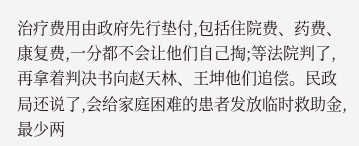治疗费用由政府先行垫付,包括住院费、药费、康复费,一分都不会让他们自己掏;等法院判了,再拿着判决书向赵天林、王坤他们追偿。民政局还说了,会给家庭困难的患者发放临时救助金,最少两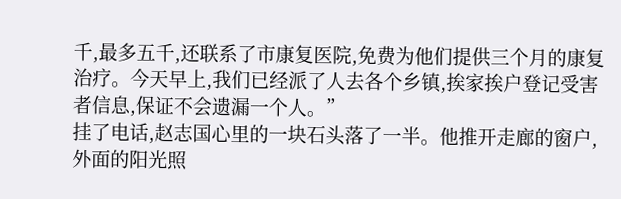千,最多五千,还联系了市康复医院,免费为他们提供三个月的康复治疗。今天早上,我们已经派了人去各个乡镇,挨家挨户登记受害者信息,保证不会遗漏一个人。”
挂了电话,赵志国心里的一块石头落了一半。他推开走廊的窗户,外面的阳光照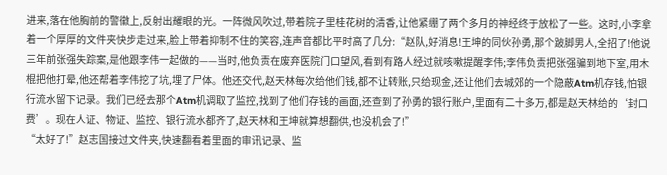进来,落在他胸前的警徽上,反射出耀眼的光。一阵微风吹过,带着院子里桂花树的清香,让他紧绷了两个多月的神经终于放松了一些。这时,小李拿着一个厚厚的文件夹快步走过来,脸上带着抑制不住的笑容,连声音都比平时高了几分:“赵队,好消息!王坤的同伙孙勇,那个跛脚男人,全招了!他说三年前张强失踪案,是他跟李伟一起做的——当时,他负责在废弃医院门口望风,看到有路人经过就咳嗽提醒李伟;李伟负责把张强骗到地下室,用木棍把他打晕,他还帮着李伟挖了坑,埋了尸体。他还交代,赵天林每次给他们钱,都不让转账,只给现金,还让他们去城郊的一个隐蔽Atm机存钱,怕银行流水留下记录。我们已经去那个Atm机调取了监控,找到了他们存钱的画面,还查到了孙勇的银行账户,里面有二十多万,都是赵天林给的‘封口费’。现在人证、物证、监控、银行流水都齐了,赵天林和王坤就算想翻供,也没机会了!”
“太好了!”赵志国接过文件夹,快速翻看着里面的审讯记录、监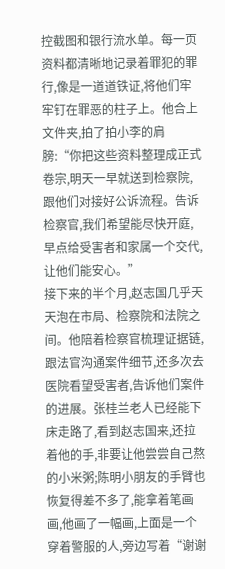控截图和银行流水单。每一页资料都清晰地记录着罪犯的罪行,像是一道道铁证,将他们牢牢钉在罪恶的柱子上。他合上文件夹,拍了拍小李的肩膀:“你把这些资料整理成正式卷宗,明天一早就送到检察院,跟他们对接好公诉流程。告诉检察官,我们希望能尽快开庭,早点给受害者和家属一个交代,让他们能安心。”
接下来的半个月,赵志国几乎天天泡在市局、检察院和法院之间。他陪着检察官梳理证据链,跟法官沟通案件细节,还多次去医院看望受害者,告诉他们案件的进展。张桂兰老人已经能下床走路了,看到赵志国来,还拉着他的手,非要让他尝尝自己熬的小米粥;陈明小朋友的手臂也恢复得差不多了,能拿着笔画画,他画了一幅画,上面是一个穿着警服的人,旁边写着“谢谢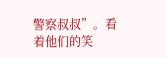警察叔叔”。看着他们的笑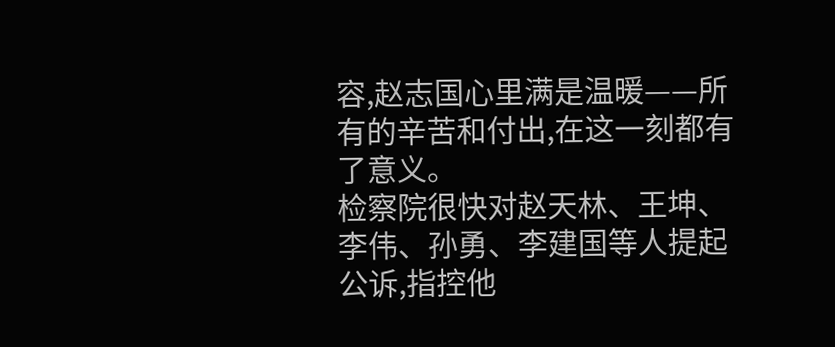容,赵志国心里满是温暖——所有的辛苦和付出,在这一刻都有了意义。
检察院很快对赵天林、王坤、李伟、孙勇、李建国等人提起公诉,指控他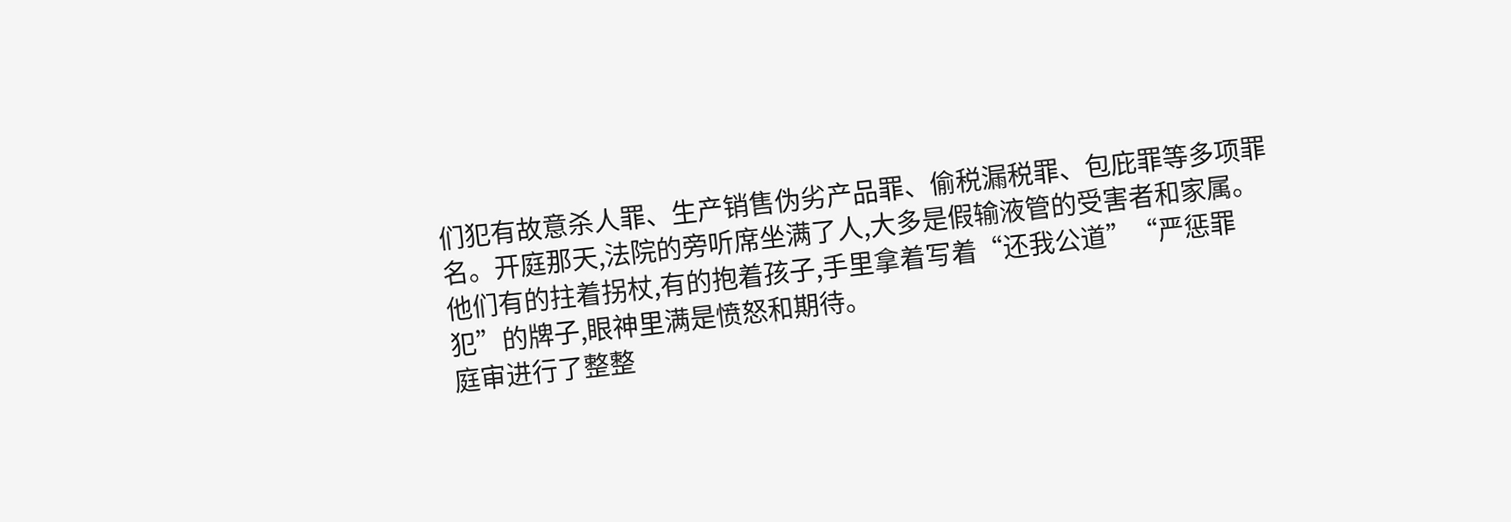们犯有故意杀人罪、生产销售伪劣产品罪、偷税漏税罪、包庇罪等多项罪名。开庭那天,法院的旁听席坐满了人,大多是假输液管的受害者和家属。他们有的拄着拐杖,有的抱着孩子,手里拿着写着“还我公道”“严惩罪犯”的牌子,眼神里满是愤怒和期待。
庭审进行了整整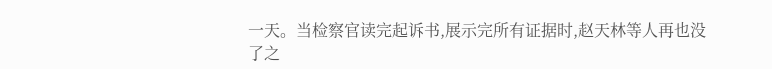一天。当检察官读完起诉书,展示完所有证据时,赵天林等人再也没了之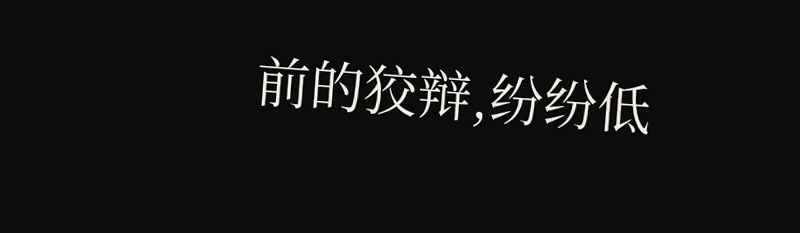前的狡辩,纷纷低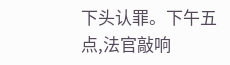下头认罪。下午五点,法官敲响